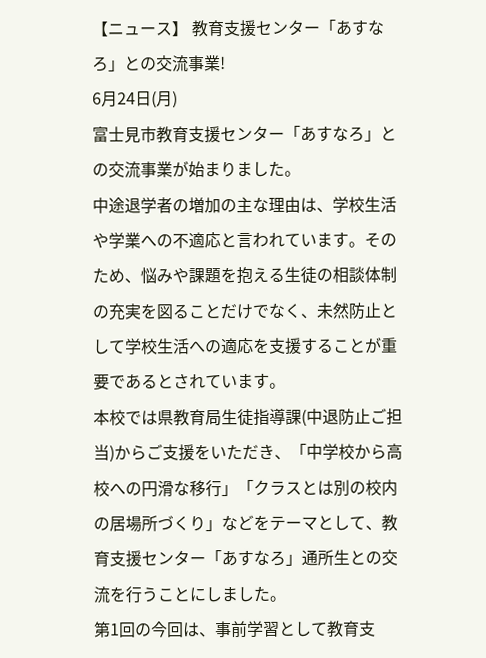【ニュース】 教育支援センター「あすなろ」との交流事業!
6月24日(月)
富士見市教育支援センター「あすなろ」との交流事業が始まりました。
中途退学者の増加の主な理由は、学校生活や学業への不適応と言われています。そのため、悩みや課題を抱える生徒の相談体制の充実を図ることだけでなく、未然防止として学校生活への適応を支援することが重要であるとされています。
本校では県教育局生徒指導課(中退防止ご担当)からご支援をいただき、「中学校から高校への円滑な移行」「クラスとは別の校内の居場所づくり」などをテーマとして、教育支援センター「あすなろ」通所生との交流を行うことにしました。
第1回の今回は、事前学習として教育支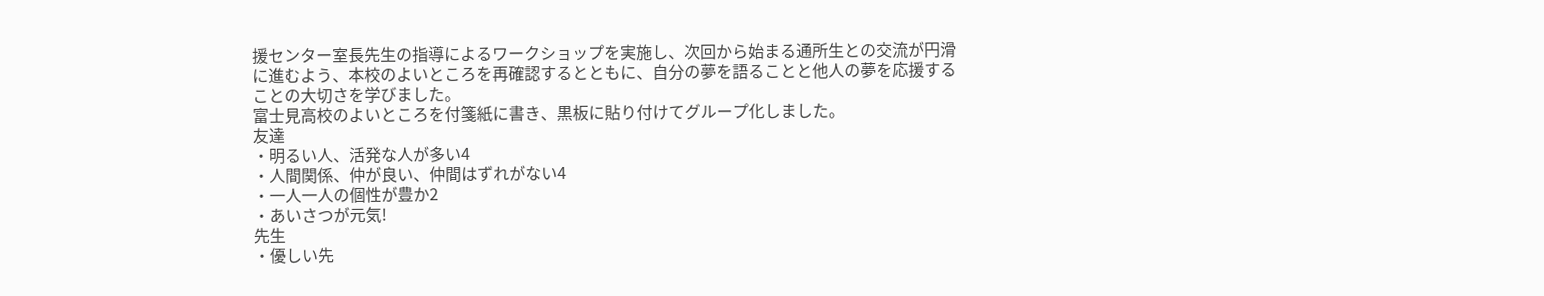援センター室長先生の指導によるワークショップを実施し、次回から始まる通所生との交流が円滑に進むよう、本校のよいところを再確認するとともに、自分の夢を語ることと他人の夢を応援することの大切さを学びました。
富士見高校のよいところを付箋紙に書き、黒板に貼り付けてグループ化しました。
友達
・明るい人、活発な人が多い4
・人間関係、仲が良い、仲間はずれがない4
・一人一人の個性が豊か2
・あいさつが元気!
先生
・優しい先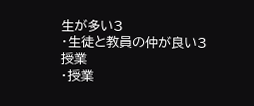生が多い3
・生徒と教員の仲が良い3
授業
・授業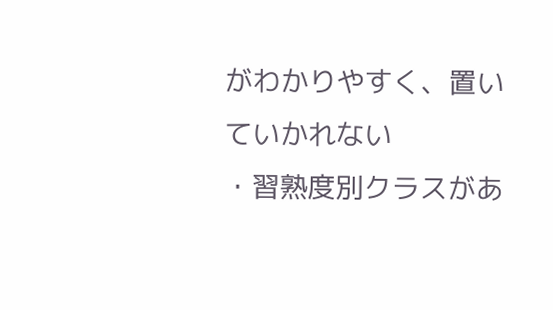がわかりやすく、置いていかれない
・習熟度別クラスがあ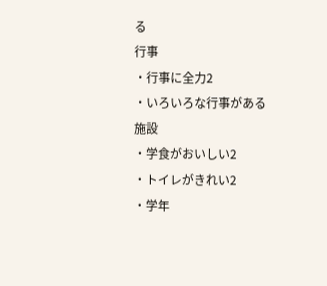る
行事
・行事に全力2
・いろいろな行事がある
施設
・学食がおいしい2
・トイレがきれい2
・学年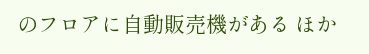のフロアに自動販売機がある ほか